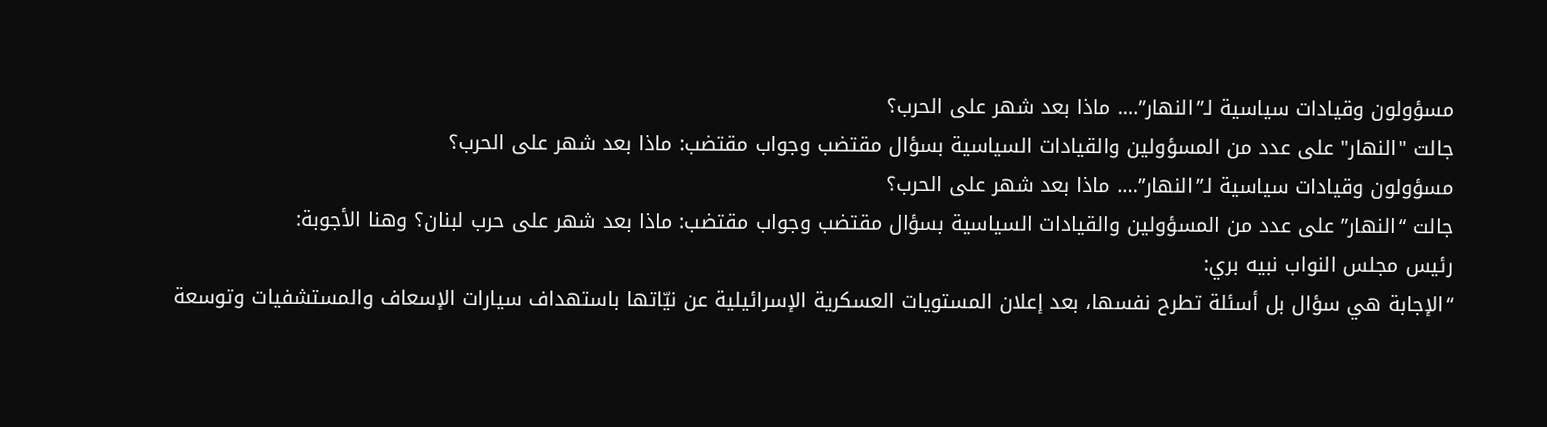مسؤولون وقيادات سياسية لـ”النهار”…. ماذا بعد شهر على الحرب؟
جالت "النهار" على عدد من المسؤولين والقيادات السياسية بسؤال مقتضب وجواب مقتضب: ماذا بعد شهر على الحرب؟
مسؤولون وقيادات سياسية لـ”النهار”…. ماذا بعد شهر على الحرب؟
جالت “النهار” على عدد من المسؤولين والقيادات السياسية بسؤال مقتضب وجواب مقتضب: ماذا بعد شهر على حرب لبنان؟ وهنا الأجوبة:
رئيس مجلس النواب نبيه بري:
“الإجابة هي سؤال بل أسئلة تطرح نفسها، بعد إعلان المستويات العسكرية الإسرائيلية عن نيّاتها باستهداف سيارات الإسعاف والمستشفيات وتوسعة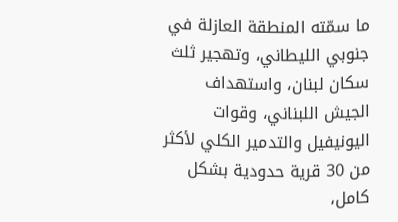ما سمّته المنطقة العازلة في جنوبي الليطاني، وتهجير ثلث سكان لبنان، واستهداف الجيش اللبناني، وقوات اليونيفيل والتدمير الكلي لأكثر من 30 قرية حدودية بشكل كامل،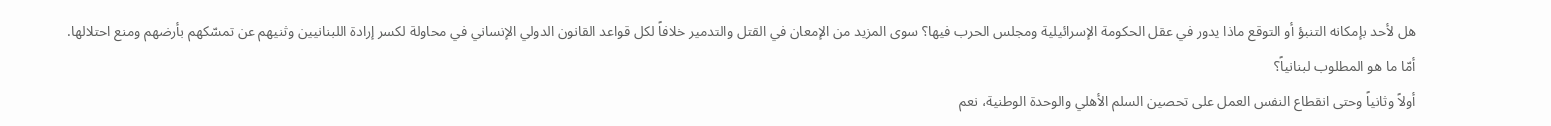هل لأحد بإمكانه التنبؤ أو التوقع ماذا يدور في عقل الحكومة الإسرائيلية ومجلس الحرب فيها؟ سوى المزيد من الإمعان في القتل والتدمير خلافاً لكل قواعد القانون الدولي الإنساني في محاولة لكسر إرادة اللبنانيين وثنيهم عن تمسّكهم بأرضهم ومنع احتلالها.
أمّا ما هو المطلوب لبنانياً؟
أولاً وثانياً وحتى انقطاع النفس العمل على تحصين السلم الأهلي والوحدة الوطنية، نعم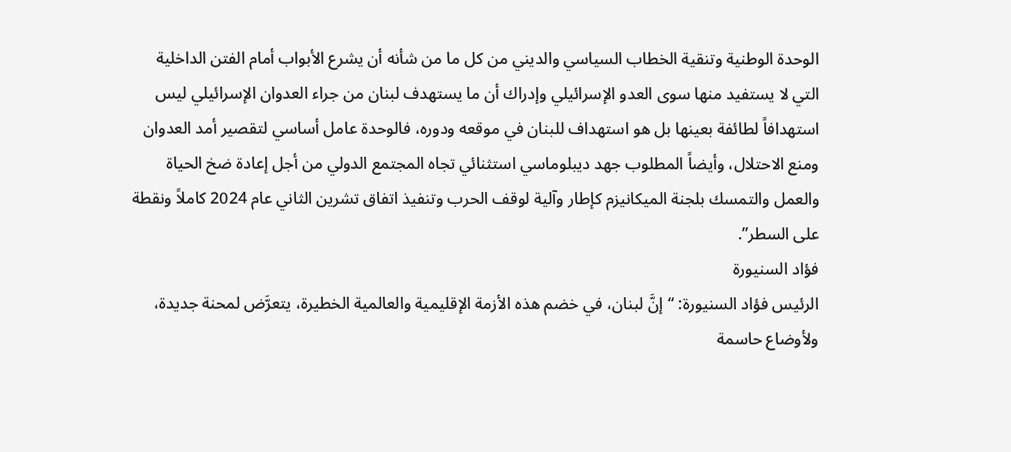الوحدة الوطنية وتنقية الخطاب السياسي والديني من كل ما من شأنه أن يشرع الأبواب أمام الفتن الداخلية التي لا يستفيد منها سوى العدو الإسرائيلي وإدراك أن ما يستهدف لبنان من جراء العدوان الإسرائيلي ليس استهدافاً لطائفة بعينها بل هو استهداف للبنان في موقعه ودوره، فالوحدة عامل أساسي لتقصير أمد العدوان ومنع الاحتلال، وأيضاً المطلوب جهد ديبلوماسي استثنائي تجاه المجتمع الدولي من أجل إعادة ضخ الحياة والعمل والتمسك بلجنة الميكانيزم كإطار وآلية لوقف الحرب وتنفيذ اتفاق تشرين الثاني عام 2024 كاملاً ونقطة على السطر”.
فؤاد السنيورة
الرئيس فؤاد السنيورة: “إنَّ لبنان، في خضم هذه الأزمة الإقليمية والعالمية الخطيرة، يتعرَّض لمحنة جديدة، ولأوضاع حاسمة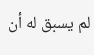لم يسبق له أن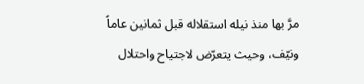مرَّ بها منذ نيله استقلاله قبل ثمانين عاماً ونيّف، وحيث يتعرّض لاجتياح واحتلال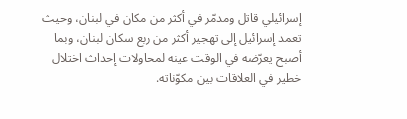إسرائيلي قاتل ومدمّر في أكثر من مكان في لبنان، وحيث تعمد إسرائيل إلى تهجير أكثر من ربع سكان لبنان، وبما أصبح يعرّضه في الوقت عينه لمحاولات إحداث اختلال خطير في العلاقات بين مكوّناته.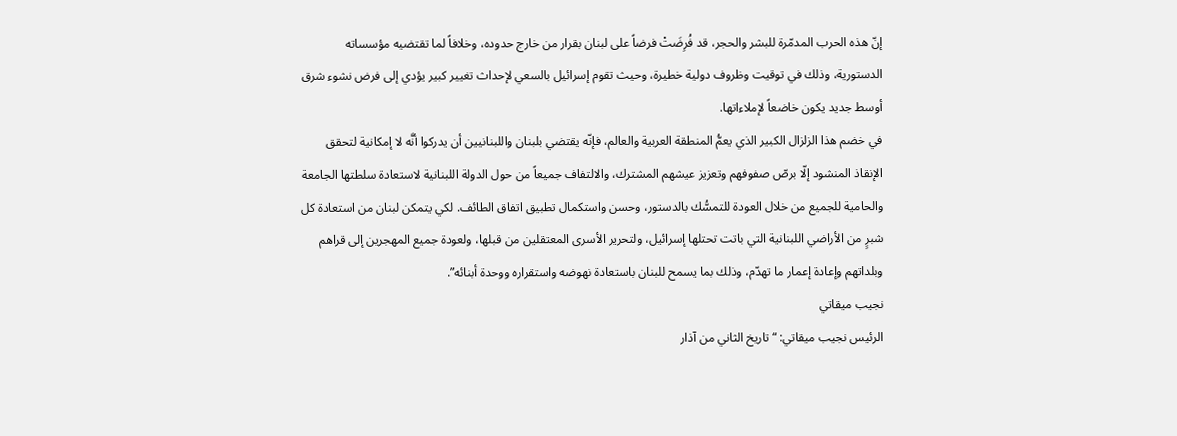إنّ هذه الحرب المدمّرة للبشر والحجر، قد فُرِضَتْ فرضاً على لبنان بقرار من خارج حدوده، وخلافاً لما تقتضيه مؤسساته الدستورية، وذلك في توقيت وظروف دولية خطيرة، وحيث تقوم إسرائيل بالسعي لإحداث تغيير كبير يؤدي إلى فرض نشوء شرق أوسط جديد يكون خاضعاً لإملاءاتها.
في خضم هذا الزلزال الكبير الذي يعمُّ المنطقة العربية والعالم، فإنّه يقتضي بلبنان واللبنانيين أن يدركوا أنَّه لا إمكانية لتحقق الإنقاذ المنشود إلّا برصّ صفوفهم وتعزيز عيشهم المشترك، والالتفاف جميعاً من حول الدولة اللبنانية لاستعادة سلطتها الجامعة والحامية للجميع من خلال العودة للتمسُّك بالدستور، وحسن واستكمال تطبيق اتفاق الطائف. لكي يتمكن لبنان من استعادة كل شبرٍ من الأراضي اللبنانية التي باتت تحتلها إسرائيل، ولتحرير الأسرى المعتقلين من قبلها، ولعودة جميع المهجرين إلى قراهم وبلداتهم وإعادة إعمار ما تهدّم، وذلك بما يسمح للبنان باستعادة نهوضه واستقراره ووحدة أبنائه”.
نجيب ميقاتي
الرئيس نجيب ميقاتي: “تاريخ الثاني من آذار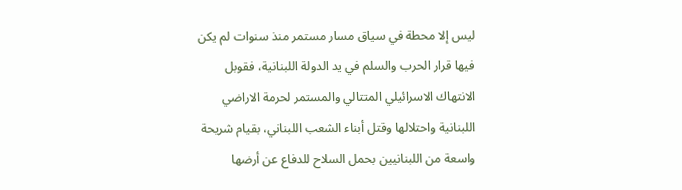ليس إلا محطة في سياق مسار مستمر منذ سنوات لم يكن فيها قرار الحرب والسلم في يد الدولة اللبنانية، فقوبل الانتهاك الاسرائيلي المتتالي والمستمر لحرمة الاراضي اللبنانية واحتلالها وقتل أبناء الشعب اللبناني، بقيام شريحة واسعة من اللبنانيين بحمل السلاح للدفاع عن أرضها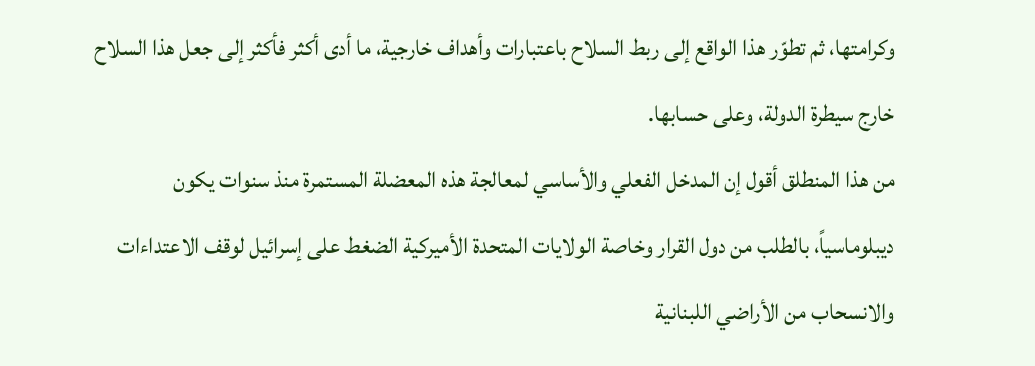وكرامتها، ثم تطوّر هذا الواقع إلى ربط السلاح باعتبارات وأهداف خارجية، ما أدى أكثر فأكثر إلى جعل هذا السلاح خارج سيطرة الدولة، وعلى حسابها.
من هذا المنطلق أقول إن المدخل الفعلي والأساسي لمعالجة هذه المعضلة المستمرة منذ سنوات يكون ديبلوماسياً، بالطلب من دول القرار وخاصة الولايات المتحدة الأميركية الضغط على إسرائيل لوقف الاعتداءات والانسحاب من الأراضي اللبنانية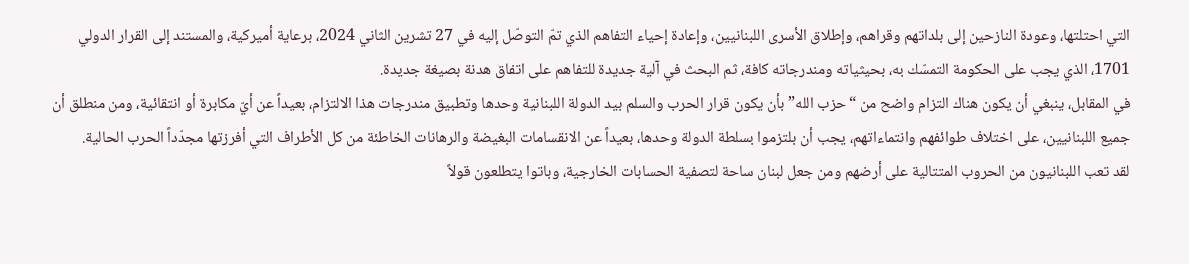التي احتلتها، وعودة النازحين إلى بلداتهم وقراهم، وإطلاق الأسرى اللبنانيين، وإعادة إحياء التفاهم الذي تمّ التوصّل إليه في 27 تشرين الثاني 2024، برعاية أميركية، والمستند إلى القرار الدولي 1701، الذي يجب على الحكومة التمسّك به، بحيثياته ومندرجاته كافة، ثم البحث في آلية جديدة للتفاهم على اتفاق هدنة بصيغة جديدة.
في المقابل، ينبغي أن يكون هناك التزام واضح من “حزب الله” بأن يكون قرار الحرب والسلم بيد الدولة اللبنانية وحدها وتطبيق مندرجات هذا الالتزام، بعيداً عن أيّ مكابرة أو انتقائية، ومن منطلق أن جميع اللبنانيين، على اختلاف طوائفهم وانتماءاتهم، يجب أن بلتزموا بسلطة الدولة وحدها، بعيداً عن الانقسامات البغيضة والرهانات الخاطئة من كل الأطراف التي أفرزتها مجدّداً الحرب الحالية.
لقد تعب اللبنانيون من الحروب المتتالية على أرضهم ومن جعل لبنان ساحة لتصفية الحسابات الخارجية، وباتوا يتطلعون قولاً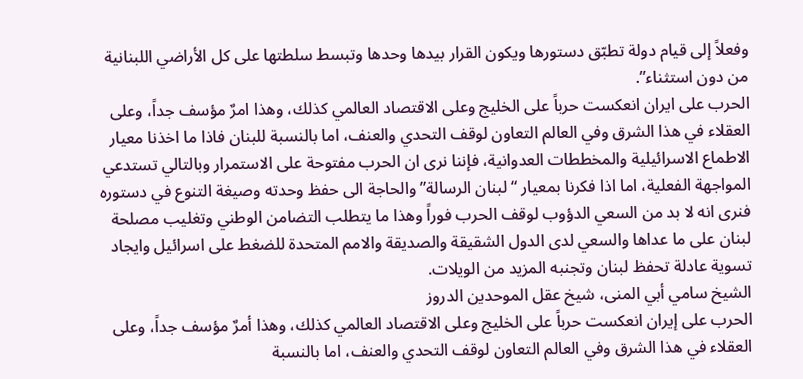وفعلاً إلى قيام دولة تطبّق دستورها ويكون القرار بيدها وحدها وتبسط سلطتها على كل الأراضي اللبنانية من دون استثناء”.
الحرب على ايران انعكست حرباً على الخليج وعلى الاقتصاد العالمي كذلك، وهذا امرٌ مؤسف جداً، وعلى العقلاء في هذا الشرق وفي العالم التعاون لوقف التحدي والعنف، اما بالنسبة للبنان فاذا ما اخذنا معيار الاطماع الاسرائيلية والمخططات العدوانية، فإننا نرى ان الحرب مفتوحة على الاستمرار وبالتالي تستدعي المواجهة الفعلية، اما اذا فكرنا بمعيار “لبنان الرسالة” والحاجة الى حفظ وحدته وصيغة التنوع في دستوره فنرى انه لا بد من السعي الدؤوب لوقف الحرب فوراً وهذا ما يتطلب التضامن الوطني وتغليب مصلحة لبنان على ما عداها والسعي لدى الدول الشقيقة والصديقة والامم المتحدة للضغط على اسرائيل وايجاد تسوية عادلة تحفظ لبنان وتجنبه المزيد من الويلات.
الشيخ سامي أبي المنى، شيخ عقل الموحدين الدروز
الحرب على إيران انعكست حرباً على الخليج وعلى الاقتصاد العالمي كذلك، وهذا أمرٌ مؤسف جداً، وعلى العقلاء في هذا الشرق وفي العالم التعاون لوقف التحدي والعنف، اما بالنسبة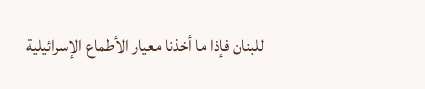للبنان فإذا ما أخذنا معيار الأطماع الإسرائيلية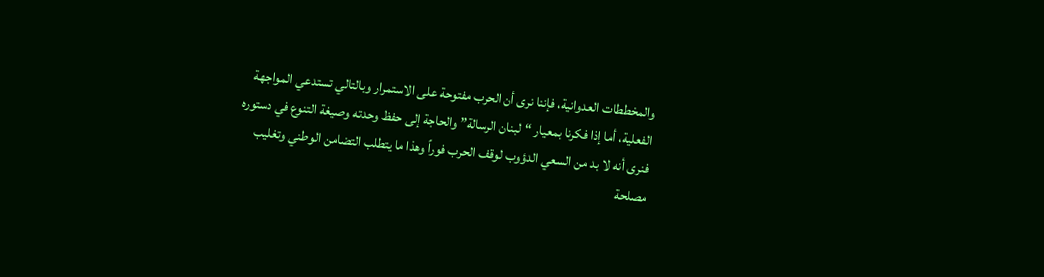والمخططات العدوانية، فإننا نرى أن الحرب مفتوحة على الاستمرار وبالتالي تستدعي المواجهة الفعلية، أما إذا فكرنا بمعيار “لبنان الرسالة” والحاجة إلى حفظ وحدته وصيغة التنوع في دستوره فنرى أنه لا بد من السعي الدؤوب لوقف الحرب فوراً وهذا ما يتطلب التضامن الوطني وتغليب مصلحة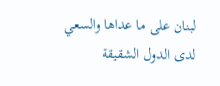لبنان على ما عداها والسعي لدى الدول الشقيقة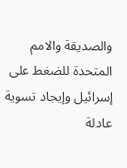والصديقة والامم المتحدة للضغط على إسرائيل وإيجاد تسوية عادلة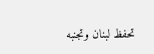تحفظ لبنان وتجنبه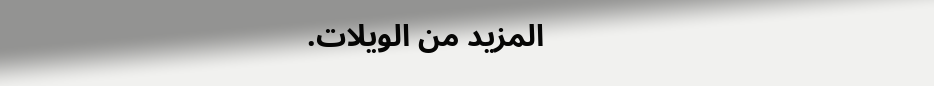المزيد من الويلات.